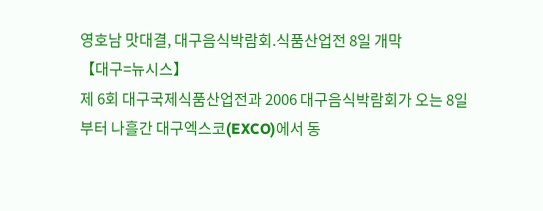영호남 맛대결, 대구음식박람회.식품산업전 8일 개막
【대구=뉴시스】
제 6회 대구국제식품산업전과 2006 대구음식박람회가 오는 8일부터 나흘간 대구엑스코(EXCO)에서 동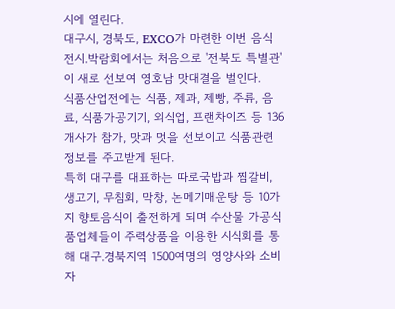시에 열린다.
대구시, 경북도, EXCO가 마련한 이번 음식 전시.박람회에서는 처음으로 '전북도 특별관'이 새로 선보여 영호남 맛대결을 벌인다.
식품산업전에는 식품, 제과, 제빵, 주류, 음료, 식품가공기기, 외식업, 프랜차이즈 등 136개사가 참가, 맛과 멋을 선보이고 식품관련 정보를 주고받게 된다.
특히 대구를 대표하는 따로국밥과 찜갈비, 생고기, 무침회, 막창, 논메기매운탕 등 10가지 향토음식이 출전하게 되며 수산물 가공식품업체들이 주력상품을 이용한 시식회를 통해 대구.경북지역 1500여명의 영양사와 소비자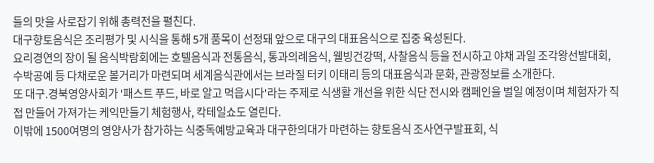들의 맛을 사로잡기 위해 총력전을 펼친다.
대구향토음식은 조리평가 및 시식을 통해 5개 품목이 선정돼 앞으로 대구의 대표음식으로 집중 육성된다.
요리경연의 장이 될 음식박람회에는 호텔음식과 전통음식, 통과의례음식, 웰빙건강떡, 사찰음식 등을 전시하고 야채 과일 조각왕선발대회, 수박공예 등 다채로운 볼거리가 마련되며 세계음식관에서는 브라질 터키 이태리 등의 대표음식과 문화, 관광정보를 소개한다.
또 대구.경북영양사회가 '패스트 푸드, 바로 알고 먹읍시다'라는 주제로 식생활 개선을 위한 식단 전시와 캠페인을 벌일 예정이며 체험자가 직접 만들어 가져가는 케익만들기 체험행사, 칵테일쇼도 열린다.
이밖에 1500여명의 영양사가 참가하는 식중독예방교육과 대구한의대가 마련하는 향토음식 조사연구발표회, 식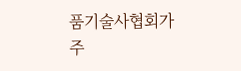품기술사협회가 주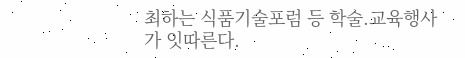최하는 식품기술포럼 등 학술.교육행사가 잇따른다.